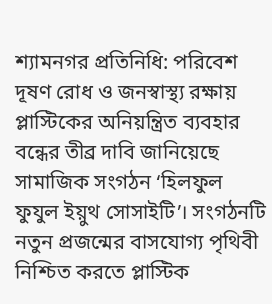শ্যামনগর প্রতিনিধি: পরিবেশ দূষণ রোধ ও জনস্বাস্থ্য রক্ষায় প্লাস্টিকের অনিয়ন্ত্রিত ব্যবহার বন্ধের তীব্র দাবি জানিয়েছে সামাজিক সংগঠন ‘হিলফুল ফুযুল ইয়ুথ সোসাইটি’। সংগঠনটি নতুন প্রজন্মের বাসযোগ্য পৃথিবী নিশ্চিত করতে প্লাস্টিক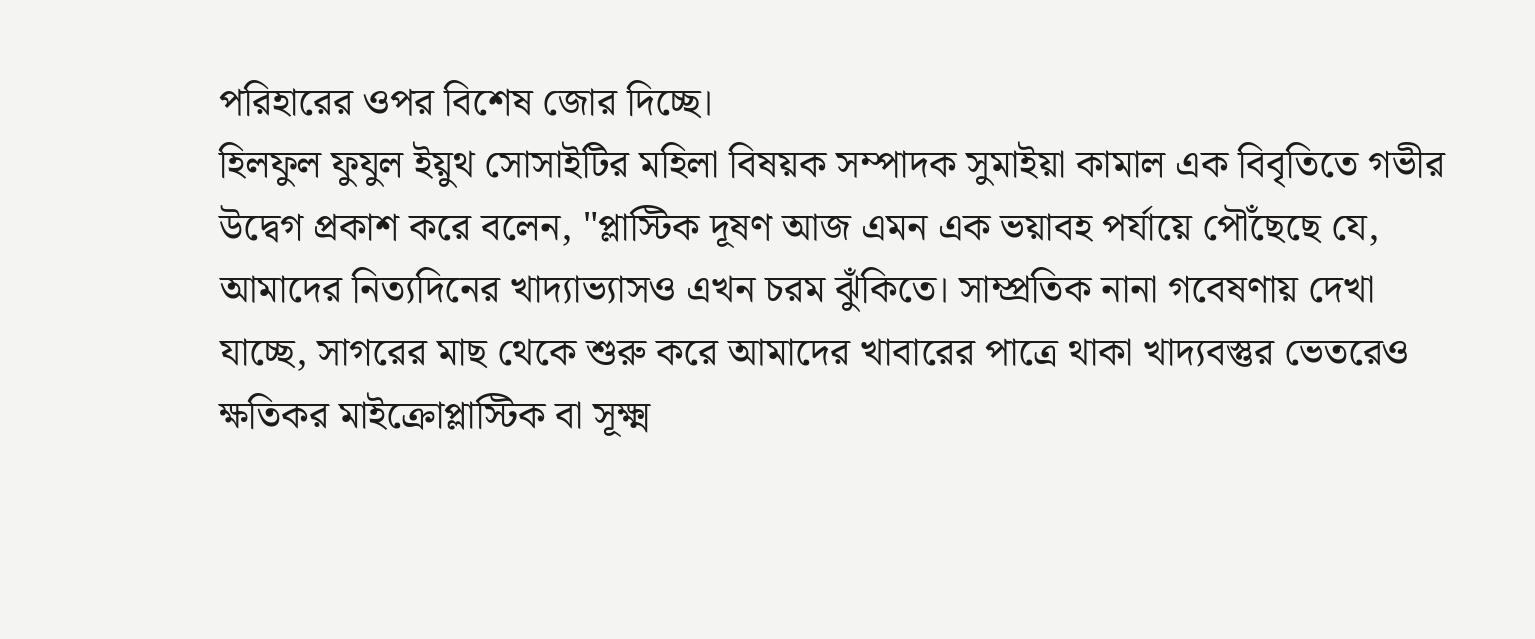পরিহারের ওপর বিশেষ জোর দিচ্ছে।
হিলফুল ফুযুল ইয়ুথ সোসাইটির মহিলা বিষয়ক সম্পাদক সুমাইয়া কামাল এক বিবৃতিতে গভীর উদ্বেগ প্রকাশ করে বলেন, "প্লাস্টিক দূষণ আজ এমন এক ভয়াবহ পর্যায়ে পৌঁছেছে যে, আমাদের নিত্যদিনের খাদ্যাভ্যাসও এখন চরম ঝুঁকিতে। সাম্প্রতিক নানা গবেষণায় দেখা যাচ্ছে, সাগরের মাছ থেকে শুরু করে আমাদের খাবারের পাত্রে থাকা খাদ্যবস্তুর ভেতরেও ক্ষতিকর মাইক্রোপ্লাস্টিক বা সূক্ষ্ম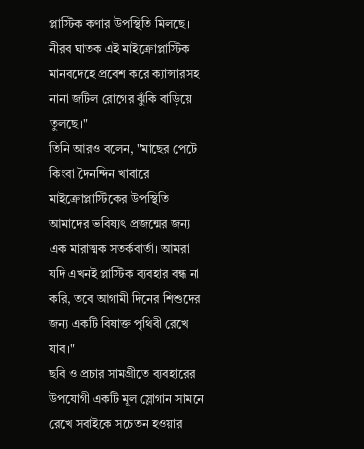প্লাস্টিক কণার উপস্থিতি মিলছে। নীরব ঘাতক এই মাইক্রোপ্লাস্টিক মানবদেহে প্রবেশ করে ক্যান্সারসহ নানা জটিল রোগের ঝুঁকি বাড়িয়ে তুলছে।"
তিনি আরও বলেন, "মাছের পেটে কিংবা দৈনন্দিন খাবারে মাইক্রোপ্লাস্টিকের উপস্থিতি আমাদের ভবিষ্যৎ প্রজন্মের জন্য এক মারাত্মক সতর্কবার্তা। আমরা যদি এখনই প্লাস্টিক ব্যবহার বন্ধ না করি, তবে আগামী দিনের শিশুদের জন্য একটি বিষাক্ত পৃথিবী রেখে যাব।"
ছবি ও প্রচার সামগ্রীতে ব্যবহারের উপযোগী একটি মূল স্লোগান সামনে রেখে সবাইকে সচেতন হওয়ার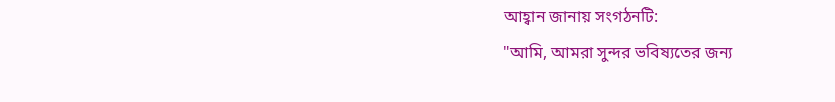আহ্বান জানায় সংগঠনটি:
"আমি, আমরা সুন্দর ভবিষ্যতের জন্য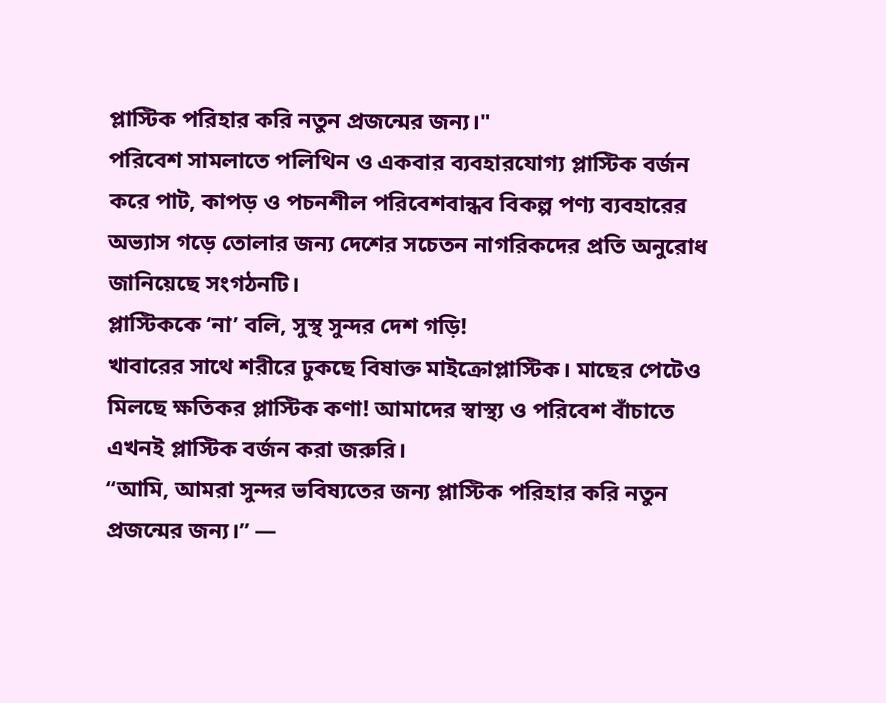প্লাস্টিক পরিহার করি নতুন প্রজন্মের জন্য।"
পরিবেশ সামলাতে পলিথিন ও একবার ব্যবহারযোগ্য প্লাস্টিক বর্জন করে পাট, কাপড় ও পচনশীল পরিবেশবান্ধব বিকল্প পণ্য ব্যবহারের অভ্যাস গড়ে তোলার জন্য দেশের সচেতন নাগরিকদের প্রতি অনুরোধ জানিয়েছে সংগঠনটি।
প্লাস্টিককে ‘না’ বলি, সুস্থ সুন্দর দেশ গড়ি!
খাবারের সাথে শরীরে ঢুকছে বিষাক্ত মাইক্রোপ্লাস্টিক। মাছের পেটেও মিলছে ক্ষতিকর প্লাস্টিক কণা! আমাদের স্বাস্থ্য ও পরিবেশ বাঁচাতে এখনই প্লাস্টিক বর্জন করা জরুরি।
“আমি, আমরা সুন্দর ভবিষ্যতের জন্য প্লাস্টিক পরিহার করি নতুন প্রজন্মের জন্য।” —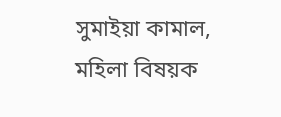সুমাইয়া কামাল, মহিলা বিষয়ক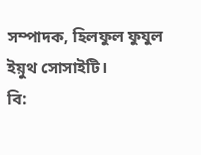সম্পাদক, হিলফুল ফুযুল ইয়ুথ সোসাইটি।
বি: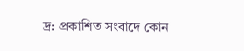দ্র: প্রকাশিত সংবাদে কোন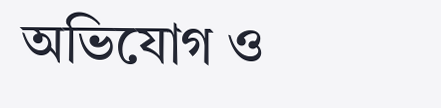অভিযোগ ও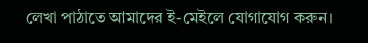লেখা পাঠাতে আমাদের ই-মেইলে যোগাযোগ করুন।